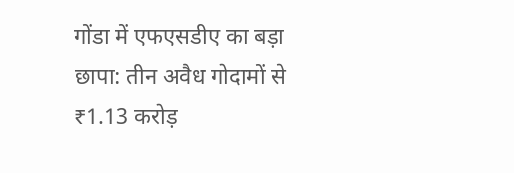गोंडा में एफएसडीए का बड़ा छापा: तीन अवैध गोदामों से ₹1.13 करोड़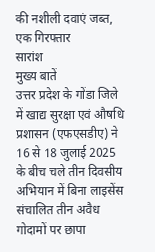की नशीली दवाएं जब्त, एक गिरफ्तार
सारांश
मुख्य बातें
उत्तर प्रदेश के गोंडा जिले में खाद्य सुरक्षा एवं औषधि प्रशासन (एफएसडीए) ने 16 से 18 जुलाई 2025 के बीच चले तीन दिवसीय अभियान में बिना लाइसेंस संचालित तीन अवैध गोदामों पर छापा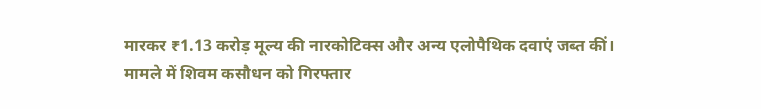मारकर ₹1.13 करोड़ मूल्य की नारकोटिक्स और अन्य एलोपैथिक दवाएं जब्त कीं। मामले में शिवम कसौधन को गिरफ्तार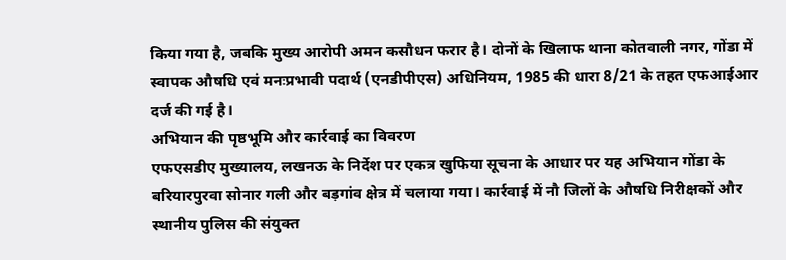किया गया है, जबकि मुख्य आरोपी अमन कसौधन फरार है। दोनों के खिलाफ थाना कोतवाली नगर, गोंडा में स्वापक औषधि एवं मनःप्रभावी पदार्थ (एनडीपीएस) अधिनियम, 1985 की धारा 8/21 के तहत एफआईआर दर्ज की गई है।
अभियान की पृष्ठभूमि और कार्रवाई का विवरण
एफएसडीए मुख्यालय, लखनऊ के निर्देश पर एकत्र खुफिया सूचना के आधार पर यह अभियान गोंडा के बरियारपुरवा सोनार गली और बड़गांव क्षेत्र में चलाया गया। कार्रवाई में नौ जिलों के औषधि निरीक्षकों और स्थानीय पुलिस की संयुक्त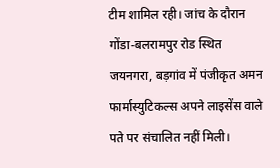टीम शामिल रही। जांच के दौरान गोंडा-बलरामपुर रोड स्थित जयनगरा, बड़गांव में पंजीकृत अमन फार्मास्युटिकल्स अपने लाइसेंस वाले पते पर संचालित नहीं मिली।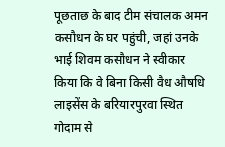पूछताछ के बाद टीम संचालक अमन कसौधन के घर पहुंची, जहां उनके भाई शिवम कसौधन ने स्वीकार किया कि वे बिना किसी वैध औषधि लाइसेंस के बरियारपुरवा स्थित गोदाम से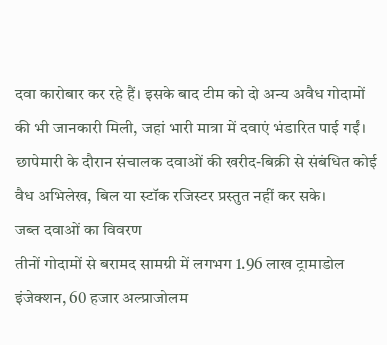दवा कारोबार कर रहे हैं। इसके बाद टीम को दो अन्य अवैध गोदामों की भी जानकारी मिली, जहां भारी मात्रा में दवाएं भंडारित पाई गईं। छापेमारी के दौरान संचालक दवाओं की खरीद-बिक्री से संबंधित कोई वैध अभिलेख, बिल या स्टॉक रजिस्टर प्रस्तुत नहीं कर सके।
जब्त दवाओं का विवरण
तीनों गोदामों से बरामद सामग्री में लगभग 1.96 लाख ट्रामाडोल इंजेक्शन, 60 हजार अल्प्राजोलम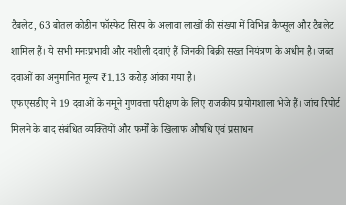टैबलेट, 63 बोतल कोडीन फॉस्फेट सिरप के अलावा लाखों की संख्या में विभिन्न कैप्सूल और टैबलेट शामिल हैं। ये सभी मनःप्रभावी और नशीली दवाएं हैं जिनकी बिक्री सख्त नियंत्रण के अधीन है। जब्त दवाओं का अनुमानित मूल्य ₹1.13 करोड़ आंका गया है।
एफएसडीए ने 19 दवाओं के नमूने गुणवत्ता परीक्षण के लिए राजकीय प्रयोगशाला भेजे हैं। जांच रिपोर्ट मिलने के बाद संबंधित व्यक्तियों और फर्मों के खिलाफ औषधि एवं प्रसाधन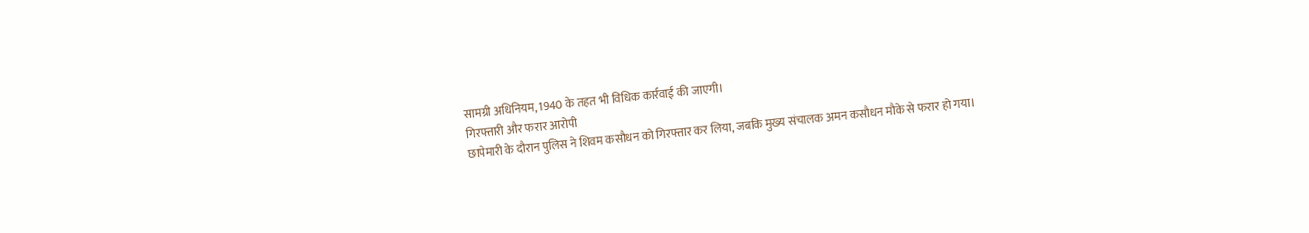सामग्री अधिनियम, 1940 के तहत भी विधिक कार्रवाई की जाएगी।
गिरफ्तारी और फरार आरोपी
छापेमारी के दौरान पुलिस ने शिवम कसौधन को गिरफ्तार कर लिया, जबकि मुख्य संचालक अमन कसौधन मौके से फरार हो गया।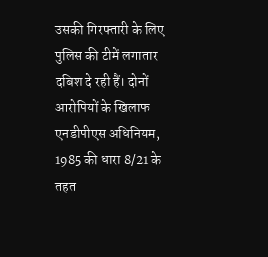उसकी गिरफ्तारी के लिए पुलिस की टीमें लगातार दबिश दे रही हैं। दोनों आरोपियों के खिलाफ एनडीपीएस अधिनियम, 1985 की धारा 8/21 के तहत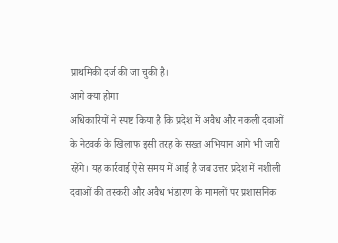प्राथमिकी दर्ज की जा चुकी है।
आगे क्या होगा
अधिकारियों ने स्पष्ट किया है कि प्रदेश में अवैध और नकली दवाओं के नेटवर्क के खिलाफ इसी तरह के सख्त अभियान आगे भी जारी रहेंगे। यह कार्रवाई ऐसे समय में आई है जब उत्तर प्रदेश में नशीली दवाओं की तस्करी और अवैध भंडारण के मामलों पर प्रशासनिक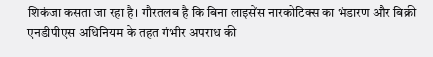शिकंजा कसता जा रहा है। गौरतलब है कि बिना लाइसेंस नारकोटिक्स का भंडारण और बिक्री एनडीपीएस अधिनियम के तहत गंभीर अपराध की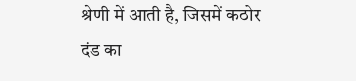श्रेणी में आती है, जिसमें कठोर दंड का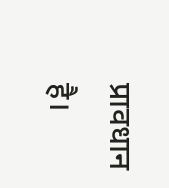प्रावधान है।